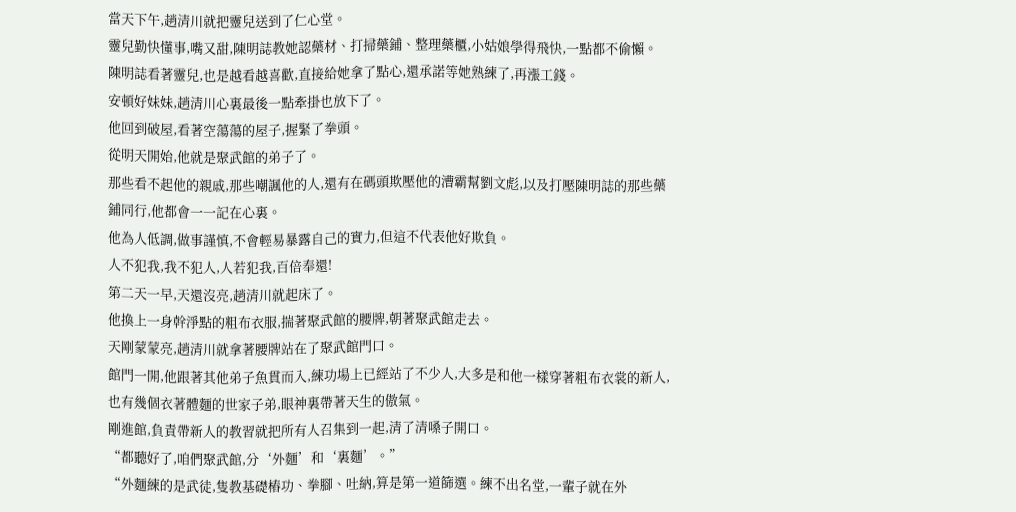當天下午,趙清川就把靈兒送到了仁心堂。
靈兒勤快懂事,嘴又甜,陳明誌教她認藥材、打掃藥鋪、整理藥櫃,小姑娘學得飛快,一點都不偷懶。
陳明誌看著靈兒,也是越看越喜歡,直接給她拿了點心,還承諾等她熟練了,再漲工錢。
安頓好妹妹,趙清川心裏最後一點牽掛也放下了。
他回到破屋,看著空蕩蕩的屋子,握緊了拳頭。
從明天開始,他就是聚武館的弟子了。
那些看不起他的親戚,那些嘲諷他的人,還有在碼頭欺壓他的漕霸幫劉文彪,以及打壓陳明誌的那些藥鋪同行,他都會一一記在心裏。
他為人低調,做事謹慎,不會輕易暴露自己的實力,但這不代表他好欺負。
人不犯我,我不犯人,人若犯我,百倍奉還!
第二天一早,天還沒亮,趙清川就起床了。
他換上一身幹淨點的粗布衣服,揣著聚武館的腰牌,朝著聚武館走去。
天剛蒙蒙亮,趙清川就拿著腰牌站在了聚武館門口。
館門一開,他跟著其他弟子魚貫而入,練功場上已經站了不少人,大多是和他一樣穿著粗布衣裳的新人,也有幾個衣著體麵的世家子弟,眼神裏帶著天生的傲氣。
剛進館,負責帶新人的教習就把所有人召集到一起,清了清嗓子開口。
“都聽好了,咱們聚武館,分‘外麵’和‘裏麵’。”
“外麵練的是武徒,隻教基礎樁功、拳腳、吐納,算是第一道篩選。練不出名堂,一輩子就在外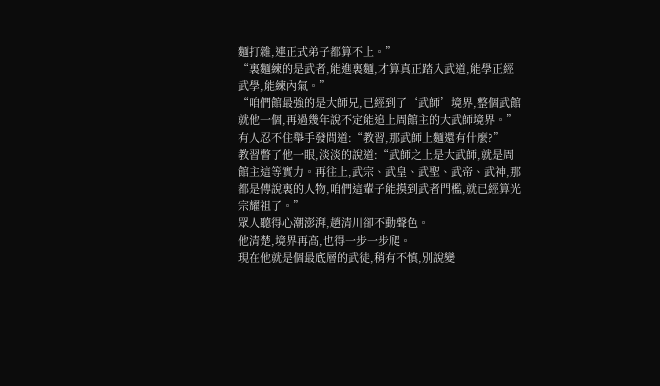麵打雜,連正式弟子都算不上。”
“裏麵練的是武者,能進裏麵,才算真正踏入武道,能學正經武學,能練內氣。”
“咱們館最強的是大師兄,已經到了‘武師’境界,整個武館就他一個,再過幾年說不定能追上周館主的大武師境界。”
有人忍不住舉手發問道:“教習,那武師上麵還有什麼?”
教習瞥了他一眼,淡淡的說道:“武師之上是大武師,就是周館主這等實力。再往上,武宗、武皇、武聖、武帝、武神,那都是傳說裏的人物,咱們這輩子能摸到武者門檻,就已經算光宗耀祖了。”
眾人聽得心潮澎湃,趙清川卻不動聲色。
他清楚,境界再高,也得一步一步爬。
現在他就是個最底層的武徒,稍有不慎,別說變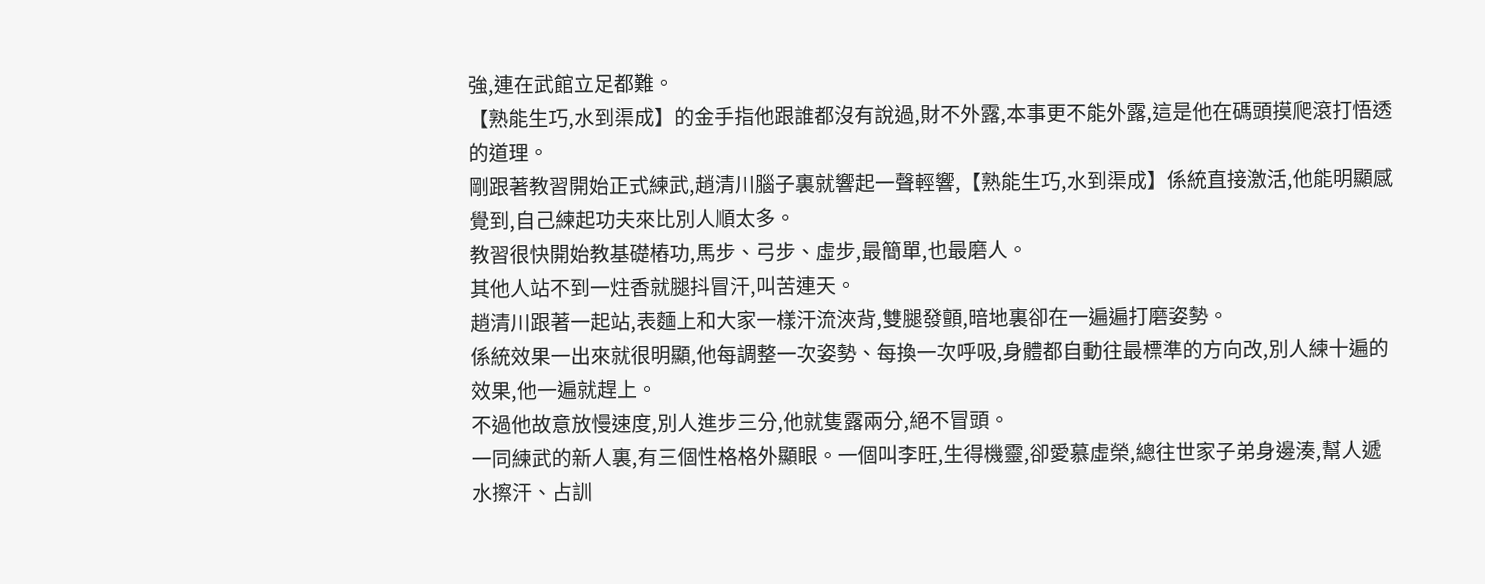強,連在武館立足都難。
【熟能生巧,水到渠成】的金手指他跟誰都沒有說過,財不外露,本事更不能外露,這是他在碼頭摸爬滾打悟透的道理。
剛跟著教習開始正式練武,趙清川腦子裏就響起一聲輕響,【熟能生巧,水到渠成】係統直接激活,他能明顯感覺到,自己練起功夫來比別人順太多。
教習很快開始教基礎樁功,馬步、弓步、虛步,最簡單,也最磨人。
其他人站不到一炷香就腿抖冒汗,叫苦連天。
趙清川跟著一起站,表麵上和大家一樣汗流浹背,雙腿發顫,暗地裏卻在一遍遍打磨姿勢。
係統效果一出來就很明顯,他每調整一次姿勢、每換一次呼吸,身體都自動往最標準的方向改,別人練十遍的效果,他一遍就趕上。
不過他故意放慢速度,別人進步三分,他就隻露兩分,絕不冒頭。
一同練武的新人裏,有三個性格格外顯眼。一個叫李旺,生得機靈,卻愛慕虛榮,總往世家子弟身邊湊,幫人遞水擦汗、占訓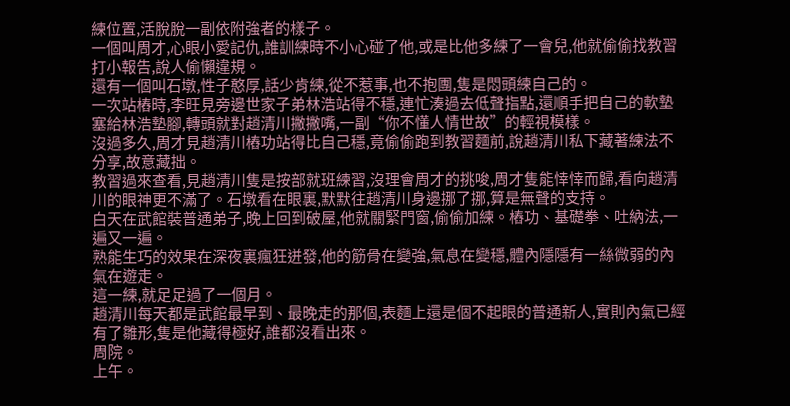練位置,活脫脫一副依附強者的樣子。
一個叫周才,心眼小愛記仇,誰訓練時不小心碰了他,或是比他多練了一會兒,他就偷偷找教習打小報告,說人偷懶違規。
還有一個叫石墩,性子憨厚,話少肯練,從不惹事,也不抱團,隻是悶頭練自己的。
一次站樁時,李旺見旁邊世家子弟林浩站得不穩,連忙湊過去低聲指點,還順手把自己的軟墊塞給林浩墊腳,轉頭就對趙清川撇撇嘴,一副“你不懂人情世故”的輕視模樣。
沒過多久,周才見趙清川樁功站得比自己穩,竟偷偷跑到教習麵前,說趙清川私下藏著練法不分享,故意藏拙。
教習過來查看,見趙清川隻是按部就班練習,沒理會周才的挑唆,周才隻能悻悻而歸,看向趙清川的眼神更不滿了。石墩看在眼裏,默默往趙清川身邊挪了挪,算是無聲的支持。
白天在武館裝普通弟子,晚上回到破屋,他就關緊門窗,偷偷加練。樁功、基礎拳、吐納法,一遍又一遍。
熟能生巧的效果在深夜裏瘋狂迸發,他的筋骨在變強,氣息在變穩,體內隱隱有一絲微弱的內氣在遊走。
這一練,就足足過了一個月。
趙清川每天都是武館最早到、最晚走的那個,表麵上還是個不起眼的普通新人,實則內氣已經有了雛形,隻是他藏得極好,誰都沒看出來。
周院。
上午。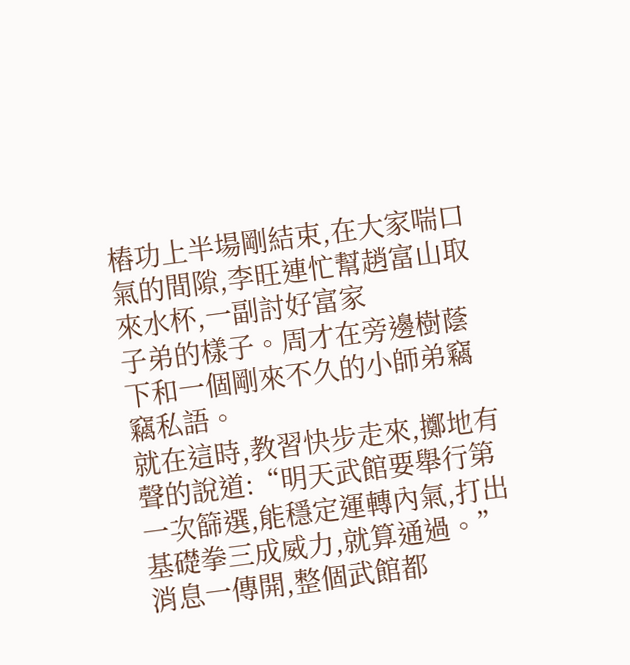樁功上半場剛結束,在大家喘口氣的間隙,李旺連忙幫趙富山取來水杯,一副討好富家
子弟的樣子。周才在旁邊樹蔭下和一個剛來不久的小師弟竊竊私語。
就在這時,教習快步走來,擲地有聲的說道:“明天武館要舉行第一次篩選,能穩定運轉內氣,打出基礎拳三成威力,就算通過。”
消息一傳開,整個武館都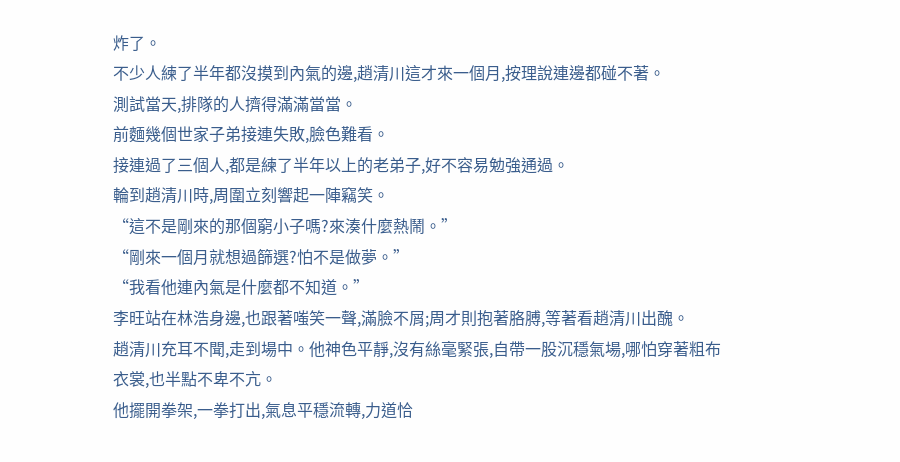炸了。
不少人練了半年都沒摸到內氣的邊,趙清川這才來一個月,按理說連邊都碰不著。
測試當天,排隊的人擠得滿滿當當。
前麵幾個世家子弟接連失敗,臉色難看。
接連過了三個人,都是練了半年以上的老弟子,好不容易勉強通過。
輪到趙清川時,周圍立刻響起一陣竊笑。
“這不是剛來的那個窮小子嗎?來湊什麼熱鬧。”
“剛來一個月就想過篩選?怕不是做夢。”
“我看他連內氣是什麼都不知道。”
李旺站在林浩身邊,也跟著嗤笑一聲,滿臉不屑;周才則抱著胳膊,等著看趙清川出醜。
趙清川充耳不聞,走到場中。他神色平靜,沒有絲毫緊張,自帶一股沉穩氣場,哪怕穿著粗布衣裳,也半點不卑不亢。
他擺開拳架,一拳打出,氣息平穩流轉,力道恰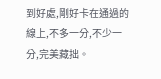到好處,剛好卡在通過的線上,不多一分,不少一分,完美藏拙。